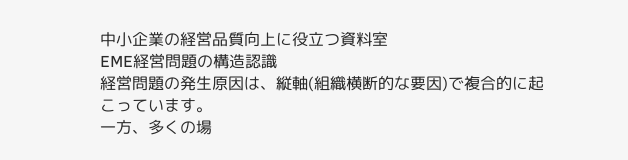中小企業の経営品質向上に役立つ資料室
EME経営問題の構造認識
経営問題の発生原因は、縦軸(組織横断的な要因)で複合的に起こっています。
一方、多くの場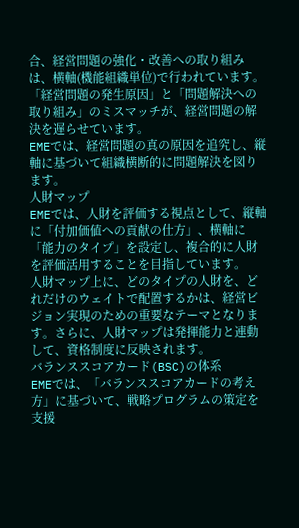合、経営問題の強化・改善への取り組みは、横軸(機能組織単位)で行われています。
「経営問題の発生原因」と「問題解決への取り組み」のミスマッチが、経営問題の解決を遅らせています。
EMEでは、経営問題の真の原因を追究し、縦軸に基づいて組織横断的に問題解決を図ります。
人財マップ
EMEでは、人財を評価する視点として、縦軸に「付加価値への貢献の仕方」、横軸に「能力のタイプ」を設定し、複合的に人財を評価活用することを目指しています。
人財マップ上に、どのタイプの人財を、どれだけのウェイトで配置するかは、経営ビジョン実現のための重要なテーマとなります。さらに、人財マップは発揮能力と連動して、資格制度に反映されます。
バランススコアカード(BSC)の体系
EMEでは、「バランススコアカードの考え方」に基づいて、戦略プログラムの策定を支援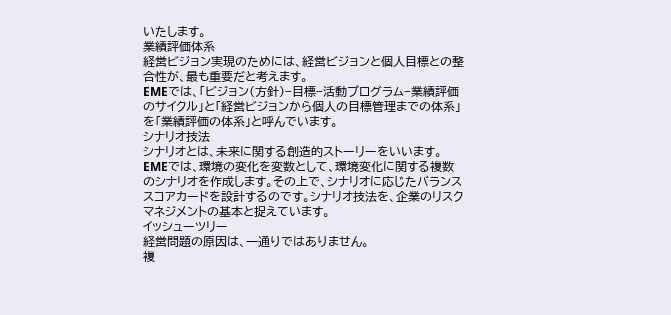いたします。
業績評価体系
経営ビジョン実現のためには、経営ビジョンと個人目標との整合性が、最も重要だと考えます。
EMEでは、「ビジョン(方針)−目標−活動プログラム−業績評価のサイクル」と「経営ビジョンから個人の目標管理までの体系」を「業績評価の体系」と呼んでいます。
シナリオ技法
シナリオとは、未来に関する創造的ストーリーをいいます。
EMEでは、環境の変化を変数として、環境変化に関する複数のシナリオを作成します。その上で、シナリオに応じたバランススコアカードを設計するのです。シナリオ技法を、企業のリスクマネジメントの基本と捉えています。
イッシューツリー
経営問題の原因は、一通りではありません。
複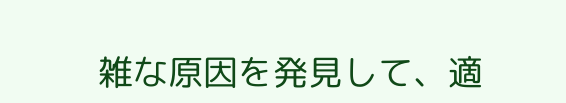雑な原因を発見して、適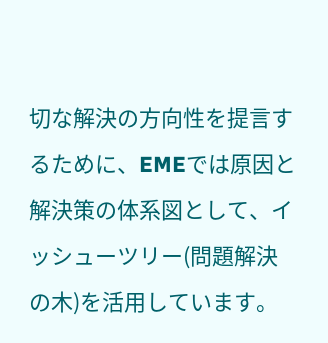切な解決の方向性を提言するために、EMEでは原因と解決策の体系図として、イッシューツリー(問題解決の木)を活用しています。